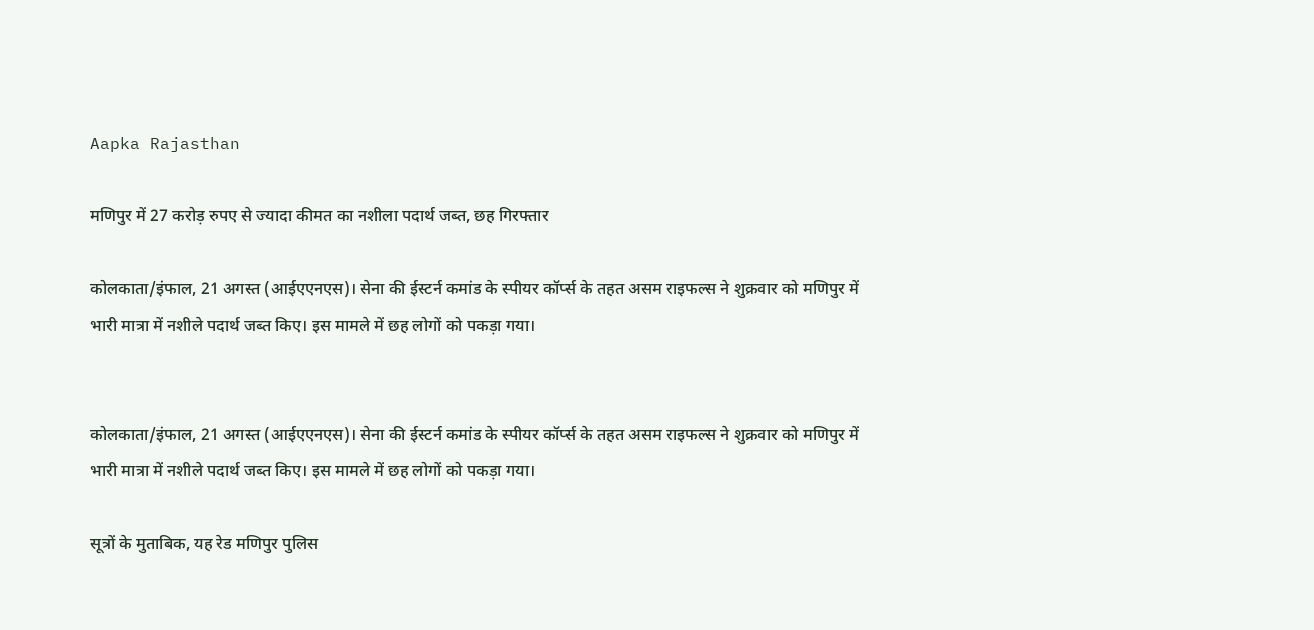Aapka Rajasthan

मणिपुर में 27 करोड़ रुपए से ज्यादा कीमत का नशीला पदार्थ जब्त, छह गिरफ्तार

कोलकाता/इंफाल, 21 अगस्त (आईएएनएस)। सेना की ईस्टर्न कमांड के स्पीयर कॉर्प्स के तहत असम राइफल्स ने शुक्रवार को मणिपुर में भारी मात्रा में नशीले पदार्थ जब्त किए। इस मामले में छह लोगों को पकड़ा गया।


कोलकाता/इंफाल, 21 अगस्त (आईएएनएस)। सेना की ईस्टर्न कमांड के स्पीयर कॉर्प्स के तहत असम राइफल्स ने शुक्रवार को मणिपुर में भारी मात्रा में नशीले पदार्थ जब्त किए। इस मामले में छह लोगों को पकड़ा गया।

सूत्रों के मुताबिक, यह रेड मणिपुर पुलिस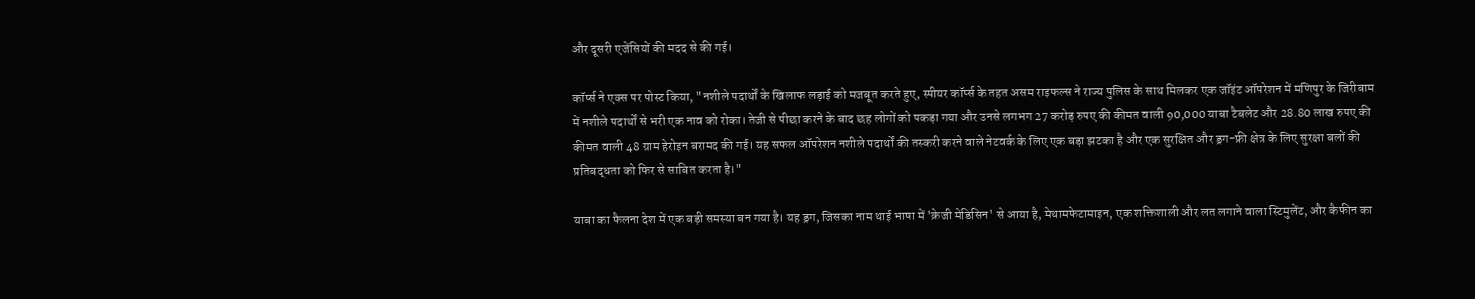और दूसरी एजेंसियों की मदद से की गई।

कॉर्प्स ने एक्स पर पोस्ट किया, "नशीले पदार्थों के खिलाफ लड़ाई को मजबूत करते हुए, स्पीयर कॉर्प्स के तहत असम राइफल्स ने राज्य पुलिस के साथ मिलकर एक जॉइंट ऑपरेशन में मणिपुर के जिरीबाम में नशीले पदार्थों से भरी एक नाव को रोका। तेजी से पीछा करने के बाद छह लोगों को पकड़ा गया और उनसे लगभग 27 करोड़ रुपए की कीमत वाली 90,000 याबा टैबलेट और 28.80 लाख रुपए की कीमत वाली 48 ग्राम हेरोइन बरामद की गई। यह सफल ऑपरेशन नशीले पदार्थों की तस्करी करने वाले नेटवर्क के लिए एक बड़ा झटका है और एक सुरक्षित और ड्रग-फ्री क्षेत्र के लिए सुरक्षा बलों की प्रतिबद्धता को फिर से साबित करता है।"

याबा का फैलना देश में एक बड़ी समस्या बन गया है। यह ड्रग, जिसका नाम थाई भाषा में 'क्रेजी मेडिसिन' से आया है, मेथामफेटामाइन, एक शक्तिशाली और लत लगाने वाला स्टिमुलेंट, और कैफीन का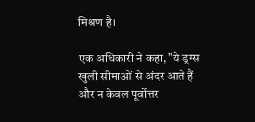मिश्रण है।

एक अधिकारी ने कहा, "ये ड्रग्स खुली सीमाओं से अंदर आते हैं और न केवल पूर्वोत्तर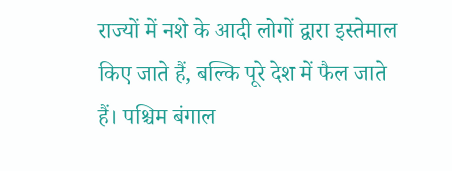राज्यों में नशे के आदी लोगों द्वारा इस्तेमाल किए जाते हैं, बल्कि पूरे देश में फैल जाते हैं। पश्चिम बंगाल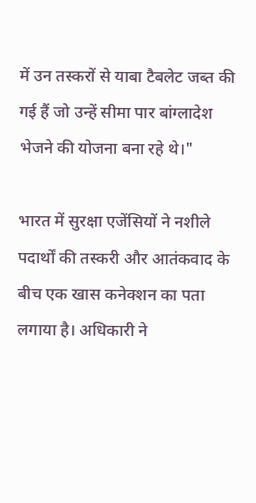में उन तस्करों से याबा टैबलेट जब्त की गई हैं जो उन्हें सीमा पार बांग्लादेश भेजने की योजना बना रहे थे।"

भारत में सुरक्षा एजेंसियों ने नशीले पदार्थों की तस्करी और आतंकवाद के बीच एक खास कनेक्शन का पता लगाया है। अधिकारी ने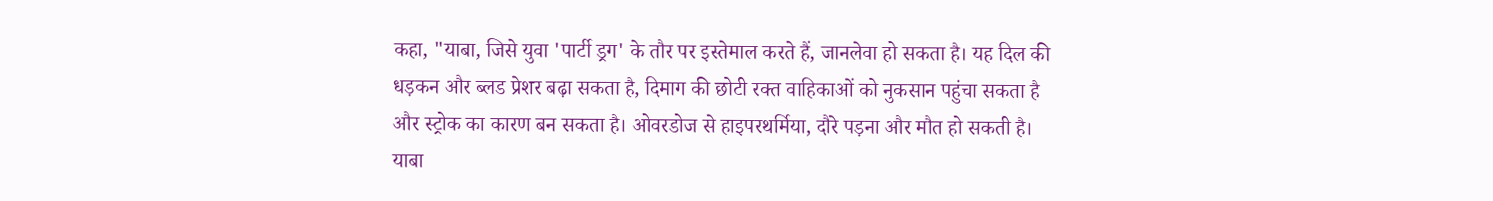कहा, "याबा, जिसे युवा 'पार्टी ड्रग' के तौर पर इस्तेमाल करते हैं, जानलेवा हो सकता है। यह दिल की धड़कन और ब्लड प्रेशर बढ़ा सकता है, दिमाग की छोटी रक्त वाहिकाओं को नुकसान पहुंचा सकता है और स्ट्रोक का कारण बन सकता है। ओवरडोज से हाइपरथर्मिया, दौरे पड़ना और मौत हो सकती है। याबा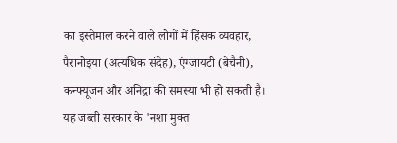का इस्तेमाल करने वाले लोगों में हिंसक व्यवहार, पैरानोइया (अत्यधिक संदेह), एंग्जायटी (बेचैनी), कन्फ्यूजन और अनिद्रा की समस्या भी हो सकती है। यह जब्ती सरकार के 'नशा मुक्त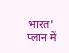भारत' प्लान में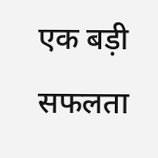एक बड़ी सफलता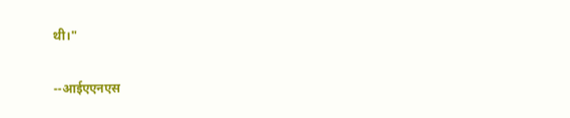थी।"

--आईएएनएस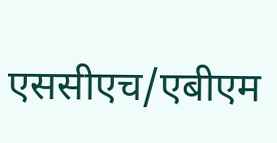एससीएच/एबीएम